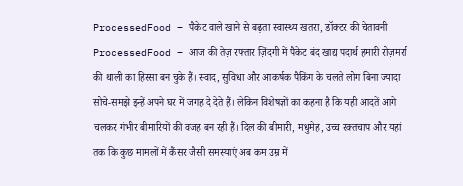ProcessedFood – पैकेट वाले खाने से बढ़ता स्वास्थ्य खतरा, डॉक्टर की चेतावनी
ProcessedFood – आज की तेज़ रफ्तार ज़िंदगी में पैकेट बंद खाद्य पदार्थ हमारी रोज़मर्रा की थाली का हिस्सा बन चुके हैं। स्वाद, सुविधा और आकर्षक पैकिंग के चलते लोग बिना ज्यादा सोचे-समझे इन्हें अपने घर में जगह दे देते हैं। लेकिन विशेषज्ञों का कहना है कि यही आदतें आगे चलकर गंभीर बीमारियों की वजह बन रही हैं। दिल की बीमारी, मधुमेह, उच्च रक्तचाप और यहां तक कि कुछ मामलों में कैंसर जैसी समस्याएं अब कम उम्र में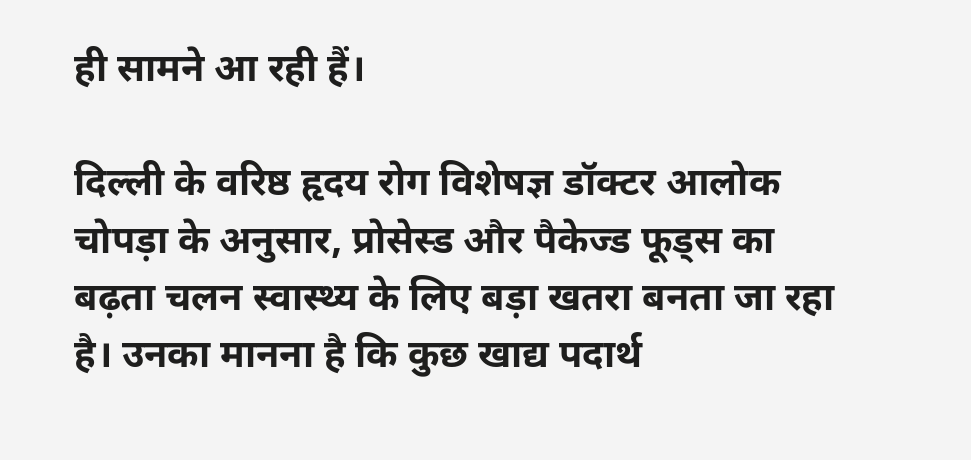ही सामने आ रही हैं।

दिल्ली के वरिष्ठ हृदय रोग विशेषज्ञ डॉक्टर आलोक चोपड़ा के अनुसार, प्रोसेस्ड और पैकेज्ड फूड्स का बढ़ता चलन स्वास्थ्य के लिए बड़ा खतरा बनता जा रहा है। उनका मानना है कि कुछ खाद्य पदार्थ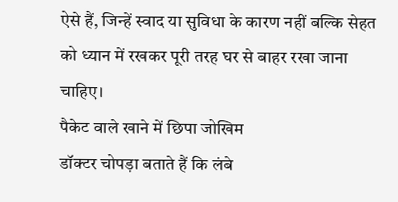ऐसे हैं, जिन्हें स्वाद या सुविधा के कारण नहीं बल्कि सेहत को ध्यान में रखकर पूरी तरह घर से बाहर रखा जाना चाहिए।
पैकेट वाले खाने में छिपा जोखिम
डॉक्टर चोपड़ा बताते हैं कि लंबे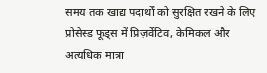समय तक खाद्य पदार्थों को सुरक्षित रखने के लिए प्रोसेस्ड फूड्स में प्रिज़र्वेटिव, केमिकल और अत्यधिक मात्रा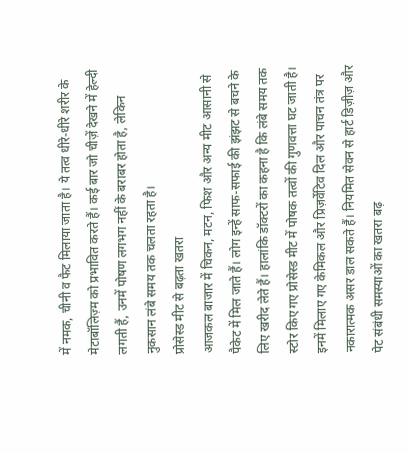में नमक, चीनी व फैट मिलाया जाता है। ये तत्व धीरे-धीरे शरीर के मेटाबॉलिज़्म को प्रभावित करते हैं। कई बार जो चीज़ें देखने में हेल्दी लगती हैं, उनमें पोषण लगभग नहीं के बराबर होता है, लेकिन नुकसान लंबे समय तक चलता रहता है।
प्रोसेस्ड मीट से बढ़ता खतरा
आजकल बाजार में चिकन, मटन, फिश और अन्य मीट आसानी से पैकेट में मिल जाते हैं। लोग इन्हें साफ-सफाई की झंझट से बचने के लिए खरीद लेते हैं। हालांकि डॉक्टरों का कहना है कि लंबे समय तक स्टोर किए गए प्रोसेस्ड मीट में पोषक तत्वों की गुणवत्ता घट जाती है। इनमें मिलाए गए केमिकल और प्रिज़र्वेटिव दिल और पाचन तंत्र पर नकारात्मक असर डाल सकते हैं। नियमित सेवन से हार्ट डिज़ीज़ और पेट संबंधी समस्याओं का खतरा बढ़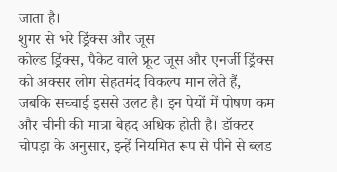जाता है।
शुगर से भरे ड्रिंक्स और जूस
कोल्ड ड्रिंक्स, पैकेट वाले फ्रूट जूस और एनर्जी ड्रिंक्स को अक्सर लोग सेहतमंद विकल्प मान लेते हैं, जबकि सच्चाई इससे उलट है। इन पेयों में पोषण कम और चीनी की मात्रा बेहद अधिक होती है। डॉक्टर चोपड़ा के अनुसार, इन्हें नियमित रूप से पीने से ब्लड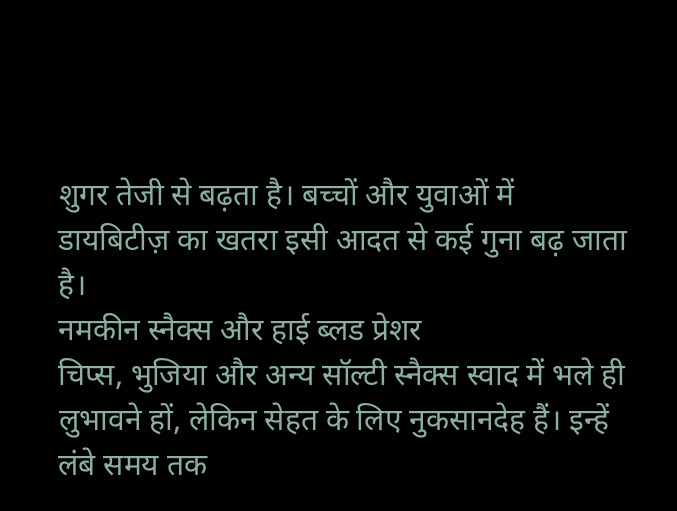शुगर तेजी से बढ़ता है। बच्चों और युवाओं में डायबिटीज़ का खतरा इसी आदत से कई गुना बढ़ जाता है।
नमकीन स्नैक्स और हाई ब्लड प्रेशर
चिप्स, भुजिया और अन्य सॉल्टी स्नैक्स स्वाद में भले ही लुभावने हों, लेकिन सेहत के लिए नुकसानदेह हैं। इन्हें लंबे समय तक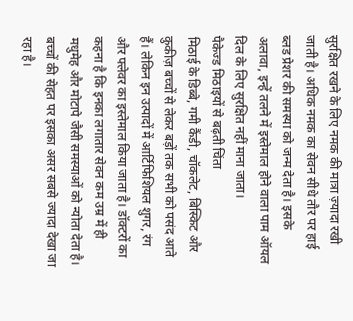सुरक्षित रखने के लिए नमक की मात्रा ज़्यादा रखी जाती है। अधिक नमक का सेवन सीधे तौर पर हाई ब्लड प्रेशर की समस्या को जन्म देता है। इसके अलावा, इन्हें तलने में इस्तेमाल होने वाला पाम ऑयल दिल के लिए सुरक्षित नहीं माना जाता।
पैकेज्ड मिठाइयों से बढ़ती चिंता
मिठाई के डिब्बे, गमी कैंडी, चॉकलेट, बिस्किट और कुकीज़ बच्चों से लेकर बड़ों तक सभी को पसंद आते हैं। लेकिन इन उत्पादों में आर्टिफिशियल शुगर, रंग और फ्लेवर का इस्तेमाल किया जाता है। डॉक्टरों का कहना है कि इनका लगातार सेवन कम उम्र में ही मधुमेह और मोटापे जैसी समस्याओं को न्योता देता है। बच्चों की सेहत पर इसका असर सबसे ज्यादा देखा जा रहा है।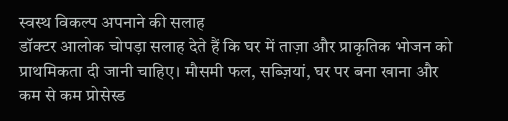स्वस्थ विकल्प अपनाने की सलाह
डॉक्टर आलोक चोपड़ा सलाह देते हैं कि घर में ताज़ा और प्राकृतिक भोजन को प्राथमिकता दी जानी चाहिए। मौसमी फल, सब्ज़ियां, घर पर बना खाना और कम से कम प्रोसेस्ड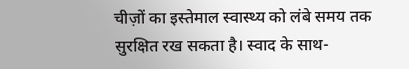चीज़ों का इस्तेमाल स्वास्थ्य को लंबे समय तक सुरक्षित रख सकता है। स्वाद के साथ-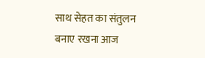साथ सेहत का संतुलन बनाए रखना आज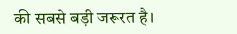की सबसे बड़ी जरूरत है।